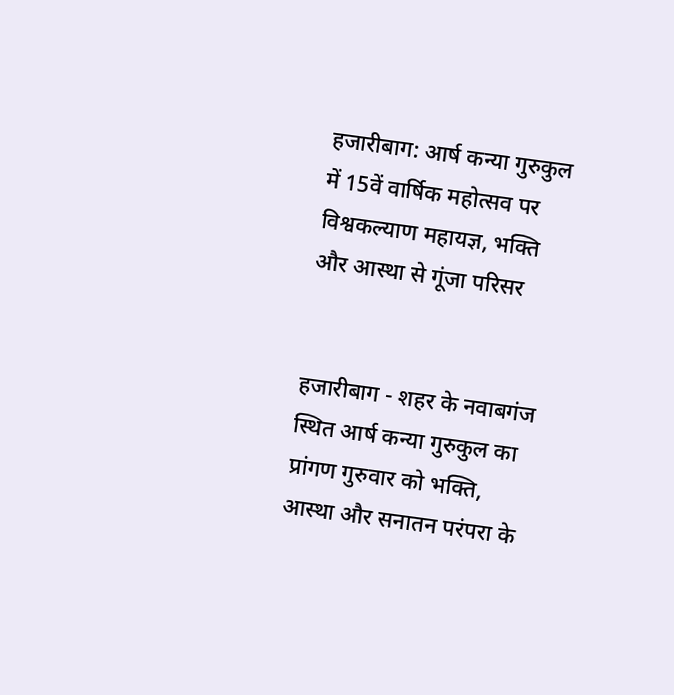हजारीबाग: आर्ष कन्या गुरुकुल में 15वें वार्षिक महोत्सव पर विश्वकल्याण महायज्ञ, भक्ति और आस्था से गूंजा परिसर


हजारीबाग - शहर के नवाबगंज स्थित आर्ष कन्या गुरुकुल का प्रांगण गुरुवार को भक्ति, आस्था और सनातन परंपरा के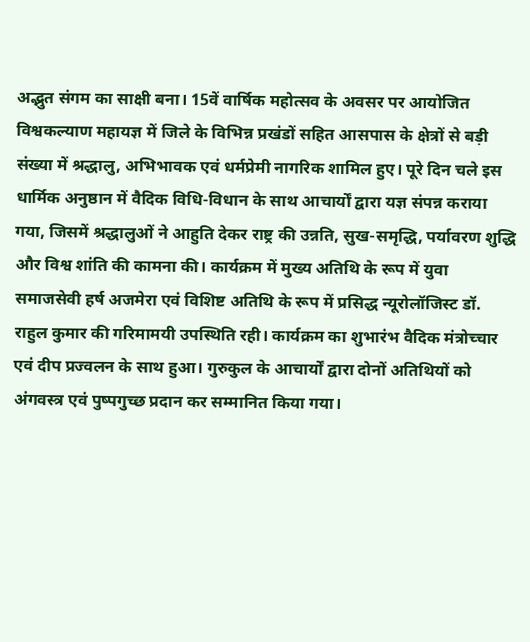अद्भुत संगम का साक्षी बना। 15वें वार्षिक महोत्सव के अवसर पर आयोजित विश्वकल्याण महायज्ञ में जिले के विभिन्न प्रखंडों सहित आसपास के क्षेत्रों से बड़ी संख्या में श्रद्धालु, अभिभावक एवं धर्मप्रेमी नागरिक शामिल हुए। पूरे दिन चले इस धार्मिक अनुष्ठान में वैदिक विधि-विधान के साथ आचार्यों द्वारा यज्ञ संपन्न कराया गया, जिसमें श्रद्धालुओं ने आहुति देकर राष्ट्र की उन्नति, सुख-समृद्धि, पर्यावरण शुद्धि और विश्व शांति की कामना की। कार्यक्रम में मुख्य अतिथि के रूप में युवा समाजसेवी हर्ष अजमेरा एवं विशिष्ट अतिथि के रूप में प्रसिद्ध न्यूरोलॉजिस्ट डॉ. राहुल कुमार की गरिमामयी उपस्थिति रही। कार्यक्रम का शुभारंभ वैदिक मंत्रोच्चार एवं दीप प्रज्वलन के साथ हुआ। गुरुकुल के आचार्यों द्वारा दोनों अतिथियों को अंगवस्त्र एवं पुष्पगुच्छ प्रदान कर सम्मानित किया गया।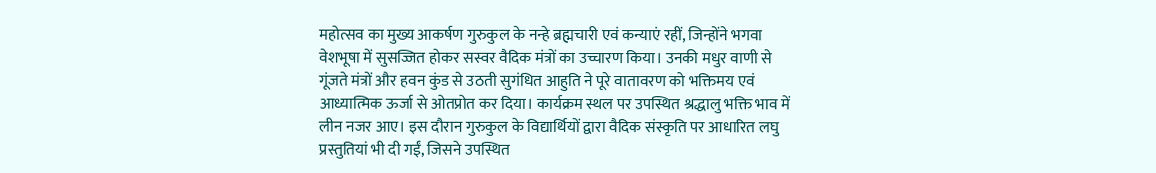महोत्सव का मुख्य आकर्षण गुरुकुल के नन्हे ब्रह्मचारी एवं कन्याएं रहीं, जिन्होंने भगवा वेशभूषा में सुसज्जित होकर सस्वर वैदिक मंत्रों का उच्चारण किया। उनकी मधुर वाणी से गूंजते मंत्रों और हवन कुंड से उठती सुगंधित आहुति ने पूरे वातावरण को भक्तिमय एवं आध्यात्मिक ऊर्जा से ओतप्रोत कर दिया। कार्यक्रम स्थल पर उपस्थित श्रद्धालु भक्ति भाव में लीन नजर आए। इस दौरान गुरुकुल के विद्यार्थियों द्वारा वैदिक संस्कृति पर आधारित लघु प्रस्तुतियां भी दी गईं, जिसने उपस्थित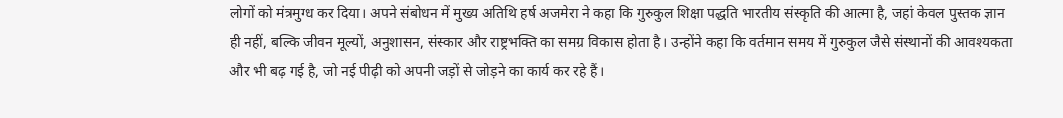लोगों को मंत्रमुग्ध कर दिया। अपने संबोधन में मुख्य अतिथि हर्ष अजमेरा ने कहा कि गुरुकुल शिक्षा पद्धति भारतीय संस्कृति की आत्मा है, जहां केवल पुस्तक ज्ञान ही नहीं, बल्कि जीवन मूल्यों, अनुशासन, संस्कार और राष्ट्रभक्ति का समग्र विकास होता है। उन्होंने कहा कि वर्तमान समय में गुरुकुल जैसे संस्थानों की आवश्यकता और भी बढ़ गई है, जो नई पीढ़ी को अपनी जड़ों से जोड़ने का कार्य कर रहे हैं।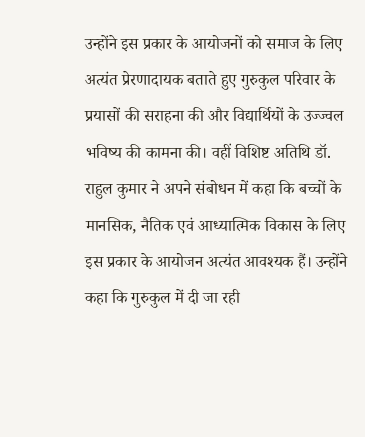उन्होंने इस प्रकार के आयोजनों को समाज के लिए अत्यंत प्रेरणादायक बताते हुए गुरुकुल परिवार के प्रयासों की सराहना की और विद्यार्थियों के उज्ज्वल भविष्य की कामना की। वहीं विशिष्ट अतिथि डॉ. राहुल कुमार ने अपने संबोधन में कहा कि बच्चों के मानसिक, नैतिक एवं आध्यात्मिक विकास के लिए इस प्रकार के आयोजन अत्यंत आवश्यक हैं। उन्होंने कहा कि गुरुकुल में दी जा रही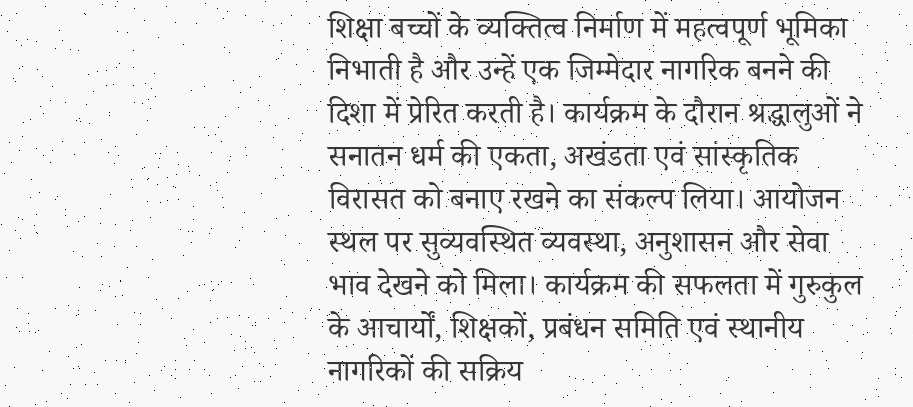शिक्षा बच्चों के व्यक्तित्व निर्माण में महत्वपूर्ण भूमिका निभाती है और उन्हें एक जिम्मेदार नागरिक बनने की दिशा में प्रेरित करती है। कार्यक्रम के दौरान श्रद्धालुओं ने सनातन धर्म की एकता, अखंडता एवं सांस्कृतिक विरासत को बनाए रखने का संकल्प लिया। आयोजन स्थल पर सुव्यवस्थित व्यवस्था, अनुशासन और सेवा भाव देखने को मिला। कार्यक्रम की सफलता में गुरुकुल के आचार्यों, शिक्षकों, प्रबंधन समिति एवं स्थानीय नागरिकों की सक्रिय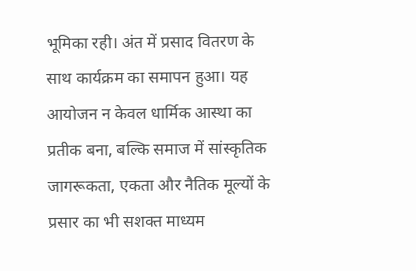भूमिका रही। अंत में प्रसाद वितरण के साथ कार्यक्रम का समापन हुआ। यह आयोजन न केवल धार्मिक आस्था का प्रतीक बना, बल्कि समाज में सांस्कृतिक जागरूकता, एकता और नैतिक मूल्यों के प्रसार का भी सशक्त माध्यम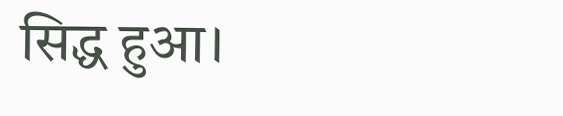सिद्ध हुआ।